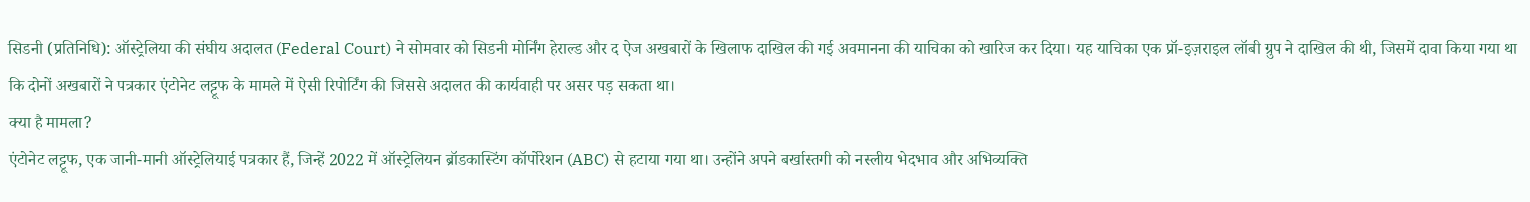सिडनी (प्रतिनिधि): ऑस्ट्रेलिया की संघीय अदालत (Federal Court) ने सोमवार को सिडनी मोर्निंग हेराल्ड और द ऐज अखबारों के खिलाफ दाखिल की गई अवमानना की याचिका को खारिज कर दिया। यह याचिका एक प्रॉ-इज़राइल लॉबी ग्रुप ने दाखिल की थी, जिसमें दावा किया गया था कि दोनों अखबारों ने पत्रकार एंटोनेट लट्टूफ के मामले में ऐसी रिपोर्टिंग की जिससे अदालत की कार्यवाही पर असर पड़ सकता था।
क्या है मामला?
एंटोनेट लट्टूफ, एक जानी-मानी ऑस्ट्रेलियाई पत्रकार हैं, जिन्हें 2022 में ऑस्ट्रेलियन ब्रॉडकास्टिंग कॉर्पोरेशन (ABC) से हटाया गया था। उन्होंने अपने बर्खास्तगी को नस्लीय भेदभाव और अभिव्यक्ति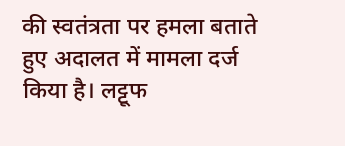की स्वतंत्रता पर हमला बताते हुए अदालत में मामला दर्ज किया है। लट्टूफ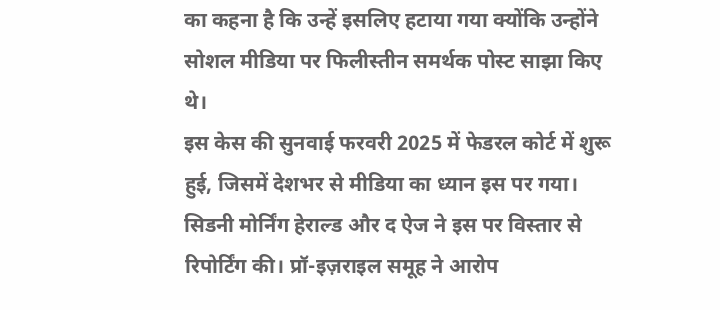का कहना है कि उन्हें इसलिए हटाया गया क्योंकि उन्होंने सोशल मीडिया पर फिलीस्तीन समर्थक पोस्ट साझा किए थे।
इस केस की सुनवाई फरवरी 2025 में फेडरल कोर्ट में शुरू हुई, जिसमें देशभर से मीडिया का ध्यान इस पर गया। सिडनी मोर्निंग हेराल्ड और द ऐज ने इस पर विस्तार से रिपोर्टिंग की। प्रॉ-इज़राइल समूह ने आरोप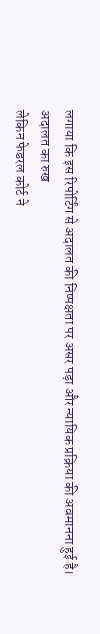लगाया कि इस रिपोर्टिंग से अदालत की निष्पक्षता पर असर पड़ा और न्यायिक प्रक्रिया की अवमानना हुई है।
अदालत का रुख
लेकिन फेडरल कोर्ट ने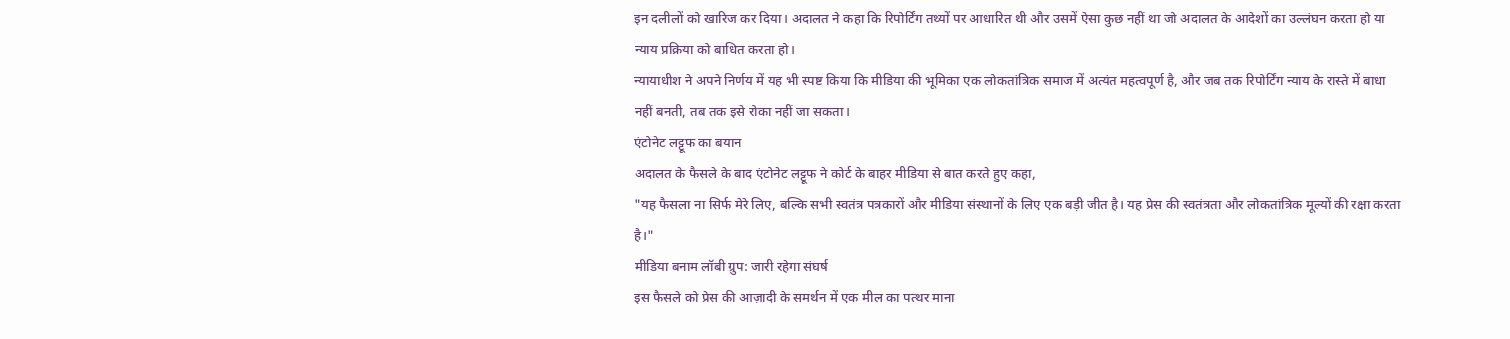इन दलीलों को खारिज कर दिया। अदालत ने कहा कि रिपोर्टिंग तथ्यों पर आधारित थी और उसमें ऐसा कुछ नहीं था जो अदालत के आदेशों का उल्लंघन करता हो या न्याय प्रक्रिया को बाधित करता हो।
न्यायाधीश ने अपने निर्णय में यह भी स्पष्ट किया कि मीडिया की भूमिका एक लोकतांत्रिक समाज में अत्यंत महत्वपूर्ण है, और जब तक रिपोर्टिंग न्याय के रास्ते में बाधा नहीं बनती, तब तक इसे रोका नहीं जा सकता।
एंटोनेट लट्टूफ का बयान
अदालत के फैसले के बाद एंटोनेट लट्टूफ ने कोर्ट के बाहर मीडिया से बात करते हुए कहा,
"यह फैसला ना सिर्फ मेरे लिए, बल्कि सभी स्वतंत्र पत्रकारों और मीडिया संस्थानों के लिए एक बड़ी जीत है। यह प्रेस की स्वतंत्रता और लोकतांत्रिक मूल्यों की रक्षा करता है।"
मीडिया बनाम लॉबी ग्रुप: जारी रहेगा संघर्ष
इस फैसले को प्रेस की आज़ादी के समर्थन में एक मील का पत्थर माना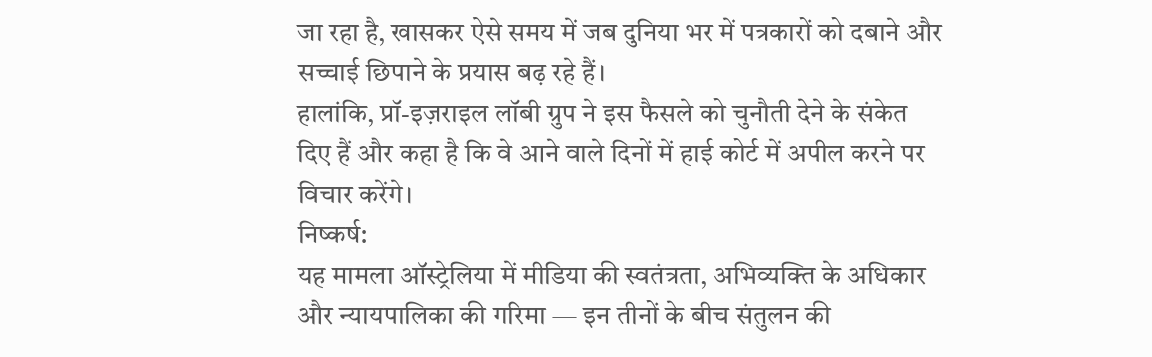जा रहा है, खासकर ऐसे समय में जब दुनिया भर में पत्रकारों को दबाने और सच्चाई छिपाने के प्रयास बढ़ रहे हैं।
हालांकि, प्रॉ-इज़राइल लॉबी ग्रुप ने इस फैसले को चुनौती देने के संकेत दिए हैं और कहा है कि वे आने वाले दिनों में हाई कोर्ट में अपील करने पर विचार करेंगे।
निष्कर्ष:
यह मामला ऑस्ट्रेलिया में मीडिया की स्वतंत्रता, अभिव्यक्ति के अधिकार और न्यायपालिका की गरिमा — इन तीनों के बीच संतुलन की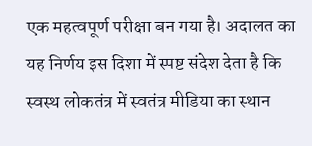एक महत्वपूर्ण परीक्षा बन गया है। अदालत का यह निर्णय इस दिशा में स्पष्ट संदेश देता है कि स्वस्थ लोकतंत्र में स्वतंत्र मीडिया का स्थान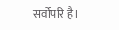सर्वोपरि है।